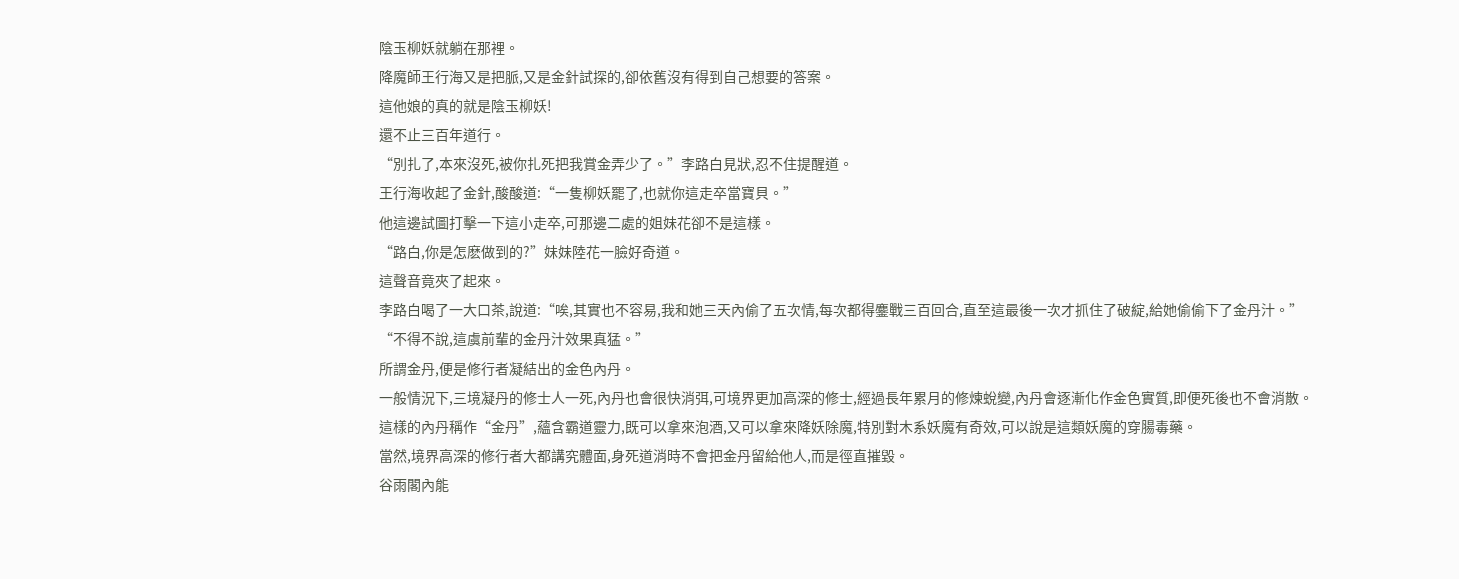陰玉柳妖就躺在那裡。
降魔師王行海又是把脈,又是金針試探的,卻依舊沒有得到自己想要的答案。
這他娘的真的就是陰玉柳妖!
還不止三百年道行。
“別扎了,本來沒死,被你扎死把我賞金弄少了。”李路白見狀,忍不住提醒道。
王行海收起了金針,酸酸道:“一隻柳妖罷了,也就你這走卒當寶貝。”
他這邊試圖打擊一下這小走卒,可那邊二處的姐妹花卻不是這樣。
“路白,你是怎麽做到的?”妹妹陸花一臉好奇道。
這聲音竟夾了起來。
李路白喝了一大口茶,說道:“唉,其實也不容易,我和她三天內偷了五次情,每次都得鏖戰三百回合,直至這最後一次才抓住了破綻,給她偷偷下了金丹汁。”
“不得不說,這虞前輩的金丹汁效果真猛。”
所謂金丹,便是修行者凝結出的金色內丹。
一般情況下,三境凝丹的修士人一死,內丹也會很快消弭,可境界更加高深的修士,經過長年累月的修煉蛻變,內丹會逐漸化作金色實質,即便死後也不會消散。
這樣的內丹稱作“金丹”,蘊含霸道靈力,既可以拿來泡酒,又可以拿來降妖除魔,特別對木系妖魔有奇效,可以說是這類妖魔的穿腸毒藥。
當然,境界高深的修行者大都講究體面,身死道消時不會把金丹留給他人,而是徑直摧毀。
谷雨閣內能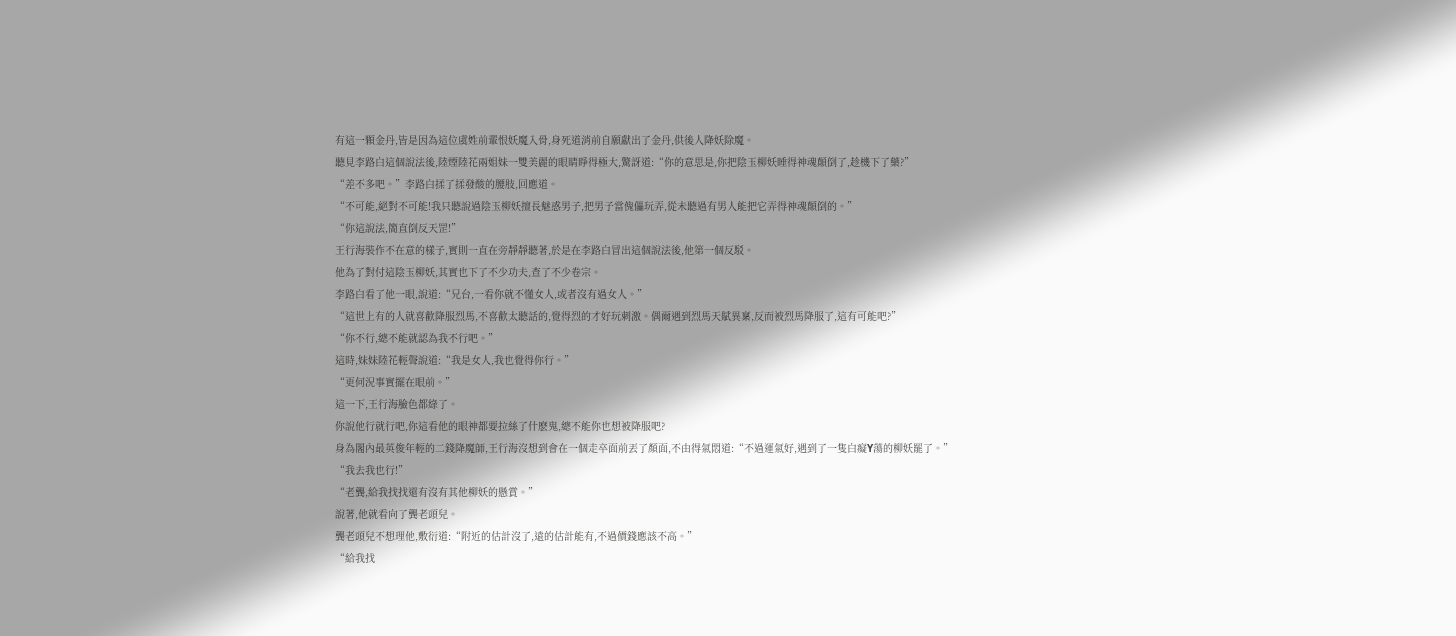有這一顆金丹,皆是因為這位虞姓前輩恨妖魔入骨,身死道消前自願獻出了金丹,供後人降妖除魔。
聽見李路白這個說法後,陸煙陸花兩姐妹一雙美麗的眼睛睜得極大,驚訝道:“你的意思是,你把陰玉柳妖睡得神魂顛倒了,趁機下了藥?”
“差不多吧。”李路白揉了揉發酸的腰肢,回應道。
“不可能,絕對不可能!我只聽說過陰玉柳妖擅長魅惑男子,把男子當傀儡玩弄,從未聽過有男人能把它弄得神魂顛倒的。”
“你這說法,簡直倒反天罡!”
王行海裝作不在意的樣子,實則一直在旁靜靜聽著,於是在李路白冒出這個說法後,他第一個反駁。
他為了對付這陰玉柳妖,其實也下了不少功夫,查了不少卷宗。
李路白看了他一眼,說道:“兄台,一看你就不懂女人,或者沒有過女人。”
“這世上有的人就喜歡降服烈馬,不喜歡太聽話的,覺得烈的才好玩刺激。偶爾遇到烈馬天賦異稟,反而被烈馬降服了,這有可能吧?”
“你不行,總不能就認為我不行吧。”
這時,妹妹陸花輕聲說道:“我是女人,我也覺得你行。”
“更何況事實擺在眼前。”
這一下,王行海臉色都綠了。
你說他行就行吧,你這看他的眼神都要拉絲了什麽鬼,總不能你也想被降服吧?
身為閣內最英俊年輕的二錢降魔師,王行海沒想到會在一個走卒面前丟了顏面,不由得氣悶道:“不過運氣好,遇到了一隻白癡Y蕩的柳妖罷了。”
“我去我也行!”
“老龔,給我找找還有沒有其他柳妖的懸賞。”
說著,他就看向了龔老頭兒。
龔老頭兒不想理他,敷衍道:“附近的估計沒了,遠的估計能有,不過價錢應該不高。”
“給我找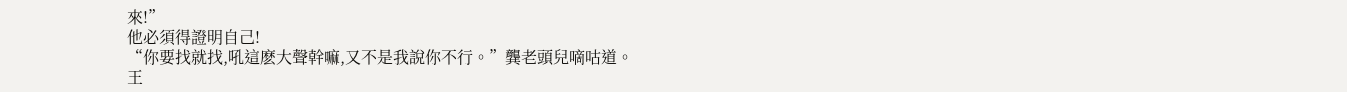來!”
他必須得證明自己!
“你要找就找,吼這麽大聲幹嘛,又不是我說你不行。”龔老頭兒嘀咕道。
王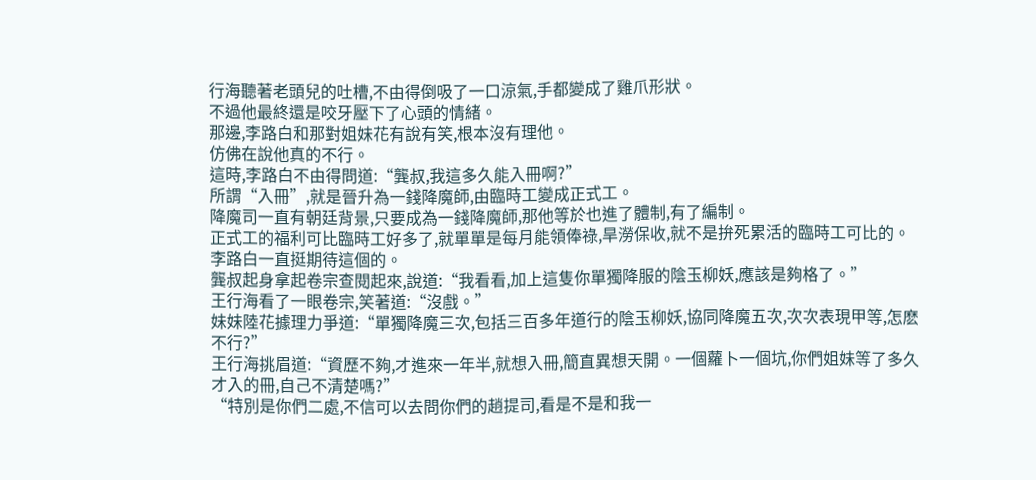行海聽著老頭兒的吐槽,不由得倒吸了一口涼氣,手都變成了雞爪形狀。
不過他最終還是咬牙壓下了心頭的情緒。
那邊,李路白和那對姐妹花有說有笑,根本沒有理他。
仿佛在說他真的不行。
這時,李路白不由得問道:“龔叔,我這多久能入冊啊?”
所謂“入冊”,就是晉升為一錢降魔師,由臨時工變成正式工。
降魔司一直有朝廷背景,只要成為一錢降魔師,那他等於也進了體制,有了編制。
正式工的福利可比臨時工好多了,就單單是每月能領俸祿,旱澇保收,就不是拚死累活的臨時工可比的。
李路白一直挺期待這個的。
龔叔起身拿起卷宗查閱起來,說道:“我看看,加上這隻你單獨降服的陰玉柳妖,應該是夠格了。”
王行海看了一眼卷宗,笑著道:“沒戲。”
妹妹陸花據理力爭道:“單獨降魔三次,包括三百多年道行的陰玉柳妖,協同降魔五次,次次表現甲等,怎麽不行?”
王行海挑眉道:“資歷不夠,才進來一年半,就想入冊,簡直異想天開。一個蘿卜一個坑,你們姐妹等了多久才入的冊,自己不清楚嗎?”
“特別是你們二處,不信可以去問你們的趙提司,看是不是和我一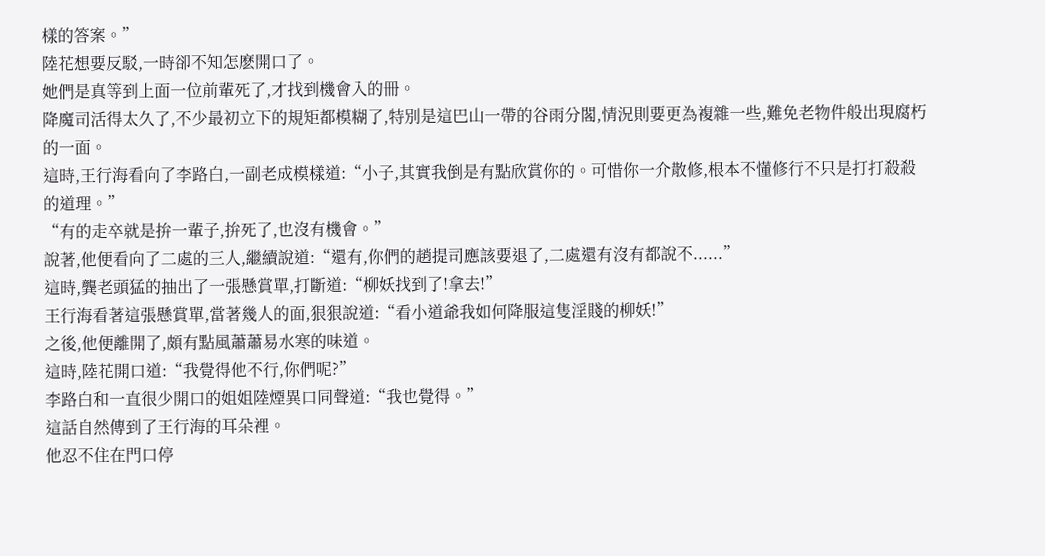樣的答案。”
陸花想要反駁,一時卻不知怎麽開口了。
她們是真等到上面一位前輩死了,才找到機會入的冊。
降魔司活得太久了,不少最初立下的規矩都模糊了,特別是這巴山一帶的谷雨分閣,情況則要更為複雜一些,難免老物件般出現腐朽的一面。
這時,王行海看向了李路白,一副老成模樣道:“小子,其實我倒是有點欣賞你的。可惜你一介散修,根本不懂修行不只是打打殺殺的道理。”
“有的走卒就是拚一輩子,拚死了,也沒有機會。”
說著,他便看向了二處的三人,繼續說道:“還有,你們的趙提司應該要退了,二處還有沒有都說不......”
這時,龔老頭猛的抽出了一張懸賞單,打斷道:“柳妖找到了!拿去!”
王行海看著這張懸賞單,當著幾人的面,狠狠說道:“看小道爺我如何降服這隻淫賤的柳妖!”
之後,他便離開了,頗有點風蕭蕭易水寒的味道。
這時,陸花開口道:“我覺得他不行,你們呢?”
李路白和一直很少開口的姐姐陸煙異口同聲道:“我也覺得。”
這話自然傳到了王行海的耳朵裡。
他忍不住在門口停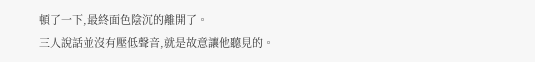頓了一下,最終面色陰沉的離開了。
三人說話並沒有壓低聲音,就是故意讓他聽見的。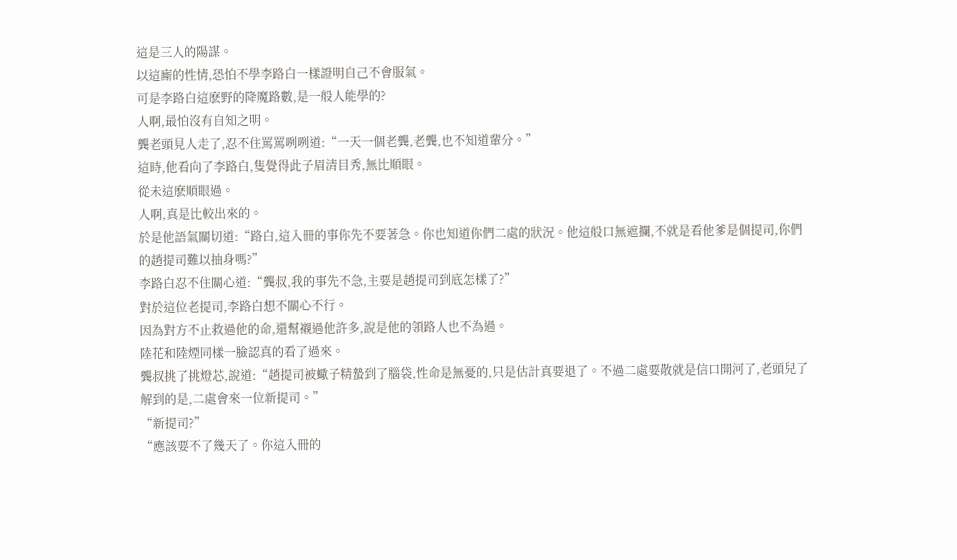這是三人的陽謀。
以這廝的性情,恐怕不學李路白一樣證明自己不會服氣。
可是李路白這麽野的降魔路數,是一般人能學的?
人啊,最怕沒有自知之明。
龔老頭見人走了,忍不住罵罵咧咧道:“一天一個老龔,老龔,也不知道輩分。”
這時,他看向了李路白,隻覺得此子眉清目秀,無比順眼。
從未這麽順眼過。
人啊,真是比較出來的。
於是他語氣關切道:“路白,這入冊的事你先不要著急。你也知道你們二處的狀況。他這般口無遮攔,不就是看他爹是個提司,你們的趙提司難以抽身嗎?”
李路白忍不住關心道:“龔叔,我的事先不急,主要是趙提司到底怎樣了?”
對於這位老提司,李路白想不關心不行。
因為對方不止救過他的命,還幫襯過他許多,說是他的領路人也不為過。
陸花和陸煙同樣一臉認真的看了過來。
龔叔挑了挑燈芯,說道:“趙提司被蠍子精蟄到了腦袋,性命是無憂的,只是估計真要退了。不過二處要散就是信口開河了,老頭兒了解到的是,二處會來一位新提司。”
“新提司?”
“應該要不了幾天了。你這入冊的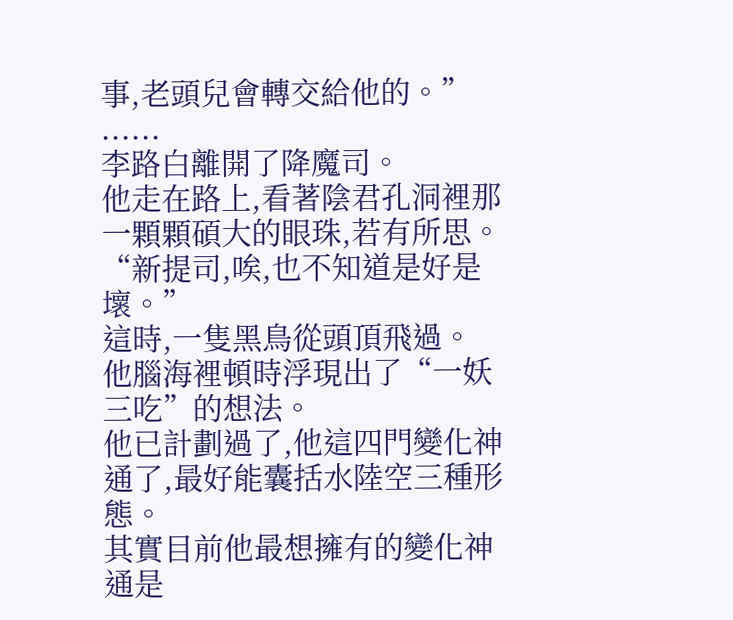事,老頭兒會轉交給他的。”
......
李路白離開了降魔司。
他走在路上,看著陰君孔洞裡那一顆顆碩大的眼珠,若有所思。
“新提司,唉,也不知道是好是壞。”
這時,一隻黑鳥從頭頂飛過。
他腦海裡頓時浮現出了“一妖三吃”的想法。
他已計劃過了,他這四門變化神通了,最好能囊括水陸空三種形態。
其實目前他最想擁有的變化神通是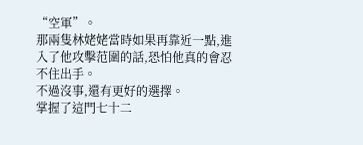“空軍”。
那兩隻林姥姥當時如果再靠近一點,進入了他攻擊范圍的話,恐怕他真的會忍不住出手。
不過沒事,還有更好的選擇。
掌握了這門七十二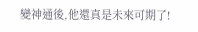變神通後,他還真是未來可期了!